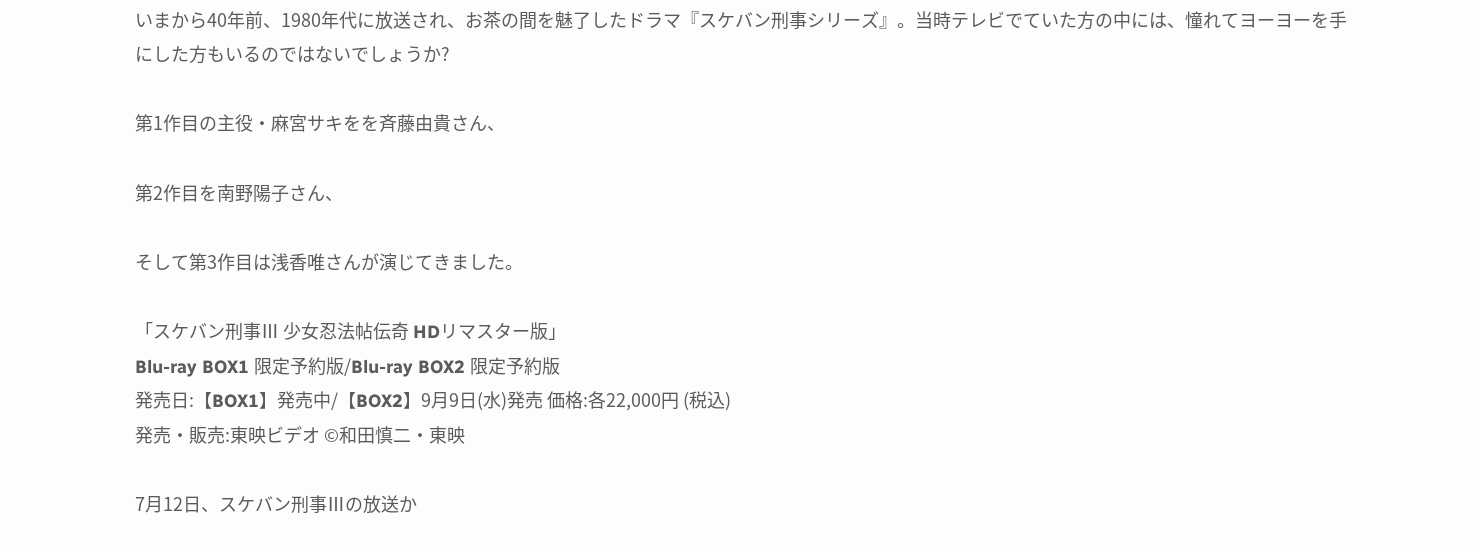いまから40年前、1980年代に放送され、お茶の間を魅了したドラマ『スケバン刑事シリーズ』。当時テレビでていた方の中には、憧れてヨーヨーを手にした方もいるのではないでしょうか?

第1作目の主役・麻宮サキをを斉藤由貴さん、

第2作目を南野陽子さん、

そして第3作目は浅香唯さんが演じてきました。

「スケバン刑事Ⅲ 少女忍法帖伝奇 HDリマスター版」
Blu-ray BOX1 限定予約版/Blu-ray BOX2 限定予約版
発売日:【BOX1】発売中/【BOX2】9月9日(水)発売 価格:各22,000円 (税込)
発売・販売:東映ビデオ ©和田慎二・東映

7月12日、スケバン刑事Ⅲの放送か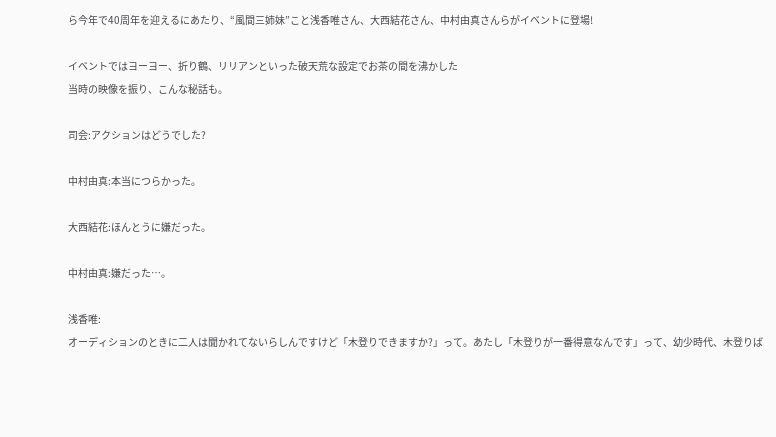ら今年で40周年を迎えるにあたり、“風間三姉妹”こと浅香唯さん、大西結花さん、中村由真さんらがイベントに登場!

イベントではヨーヨー、折り鶴、リリアンといった破天荒な設定でお茶の間を沸かした
当時の映像を振り、こんな秘話も。

司会:アクションはどうでした?

中村由真:本当につらかった。

大西結花:ほんとうに嫌だった。

中村由真:嫌だった…。

浅香唯:
オーディションのときに二人は聞かれてないらしんですけど「木登りできますか?」って。あたし「木登りが一番得意なんです」って、幼少時代、木登りば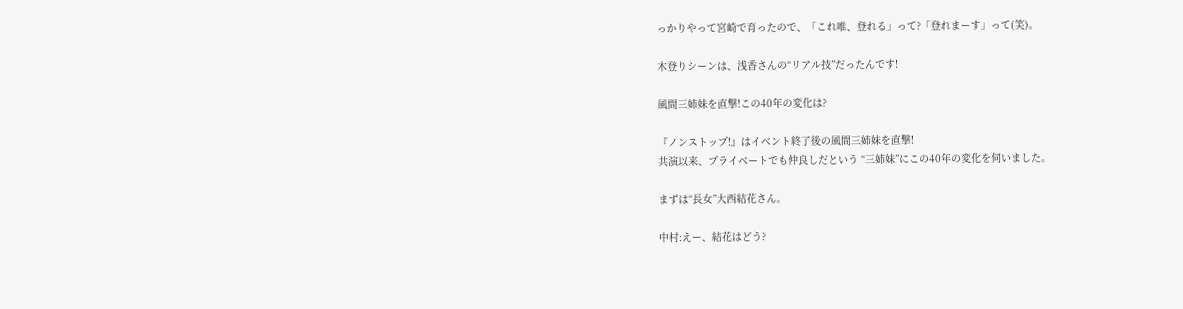っかりやって宮崎で育ったので、「これ唯、登れる」って?「登れまーす」って(笑)。

木登りシーンは、浅香さんの“リアル技”だったんです!

風間三姉妹を直撃!この40年の変化は?

『ノンストップ!』はイベント終了後の風間三姉妹を直撃!
共演以来、プライベートでも仲良しだという “三姉妹”にこの40年の変化を伺いました。

まずは“長女”大西結花さん。

中村:えー、結花はどう?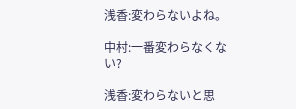浅香:変わらないよね。

中村:一番変わらなくない?

浅香:変わらないと思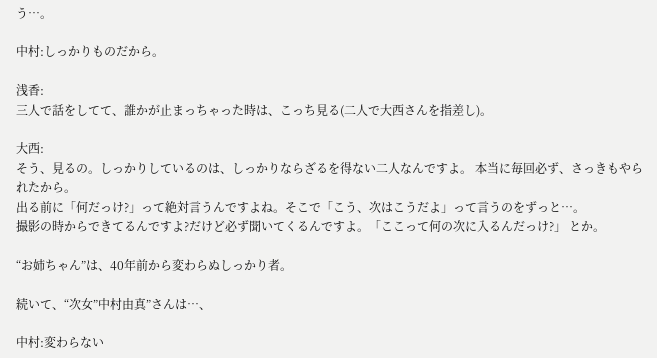う…。

中村:しっかりものだから。

浅香:
三人で話をしてて、誰かが止まっちゃった時は、こっち見る(二人で大西さんを指差し)。

大西:
そう、見るの。しっかりしているのは、しっかりならざるを得ない二人なんですよ。 本当に毎回必ず、さっきもやられたから。
出る前に「何だっけ?」って絶対言うんですよね。そこで「こう、次はこうだよ」って言うのをずっと…。
撮影の時からできてるんですよ?だけど必ず聞いてくるんですよ。「ここって何の次に入るんだっけ?」 とか。

“お姉ちゃん”は、40年前から変わらぬしっかり者。

続いて、“次女”中村由真”さんは…、

中村:変わらない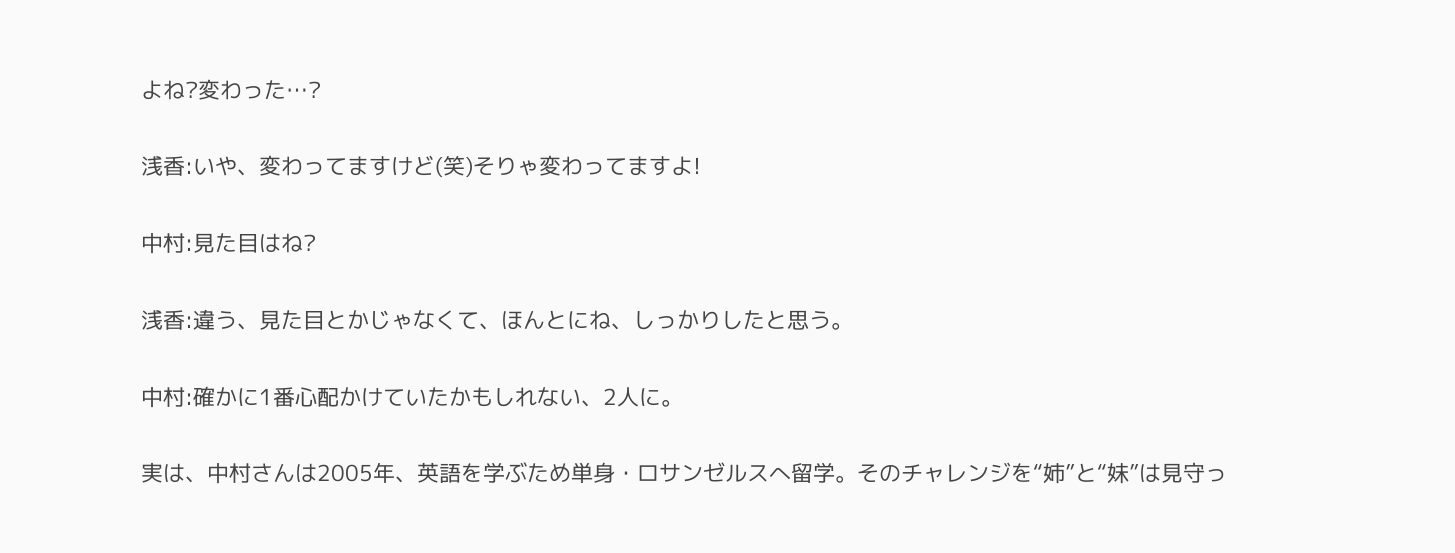よね?変わった…?

浅香:いや、変わってますけど(笑)そりゃ変わってますよ!

中村:見た目はね?

浅香:違う、見た目とかじゃなくて、ほんとにね、しっかりしたと思う。

中村:確かに1番心配かけていたかもしれない、2人に。

実は、中村さんは2005年、英語を学ぶため単身・ロサンゼルスへ留学。そのチャレンジを“姉”と“妹”は見守っ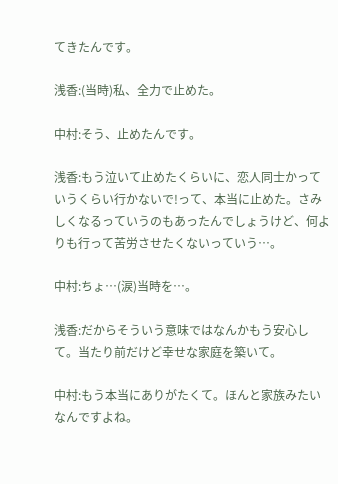てきたんです。

浅香:(当時)私、全力で止めた。

中村:そう、止めたんです。

浅香:もう泣いて止めたくらいに、恋人同士かっていうくらい行かないで!って、本当に止めた。さみしくなるっていうのもあったんでしょうけど、何よりも行って苦労させたくないっていう…。

中村:ちょ…(涙)当時を…。

浅香:だからそういう意味ではなんかもう安心して。当たり前だけど幸せな家庭を築いて。

中村:もう本当にありがたくて。ほんと家族みたいなんですよね。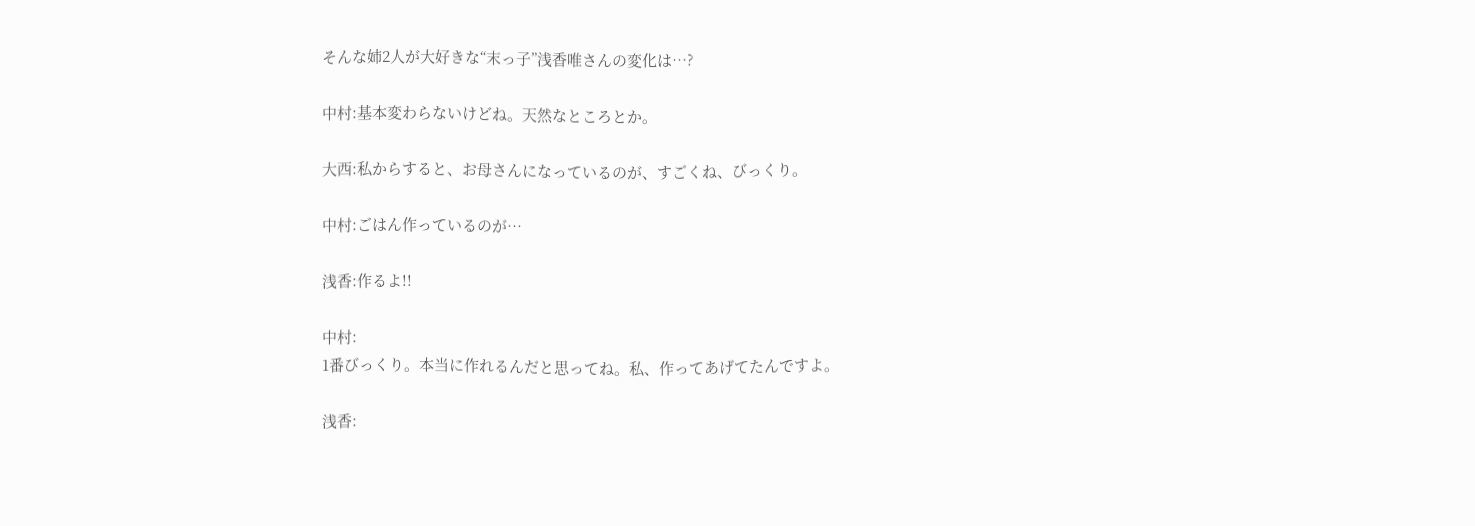そんな姉2人が大好きな“末っ子”浅香唯さんの変化は…?

中村:基本変わらないけどね。天然なところとか。

大西:私からすると、お母さんになっているのが、すごくね、びっくり。

中村:ごはん作っているのが…

浅香:作るよ!!

中村:
1番びっくり。本当に作れるんだと思ってね。私、作ってあげてたんですよ。

浅香: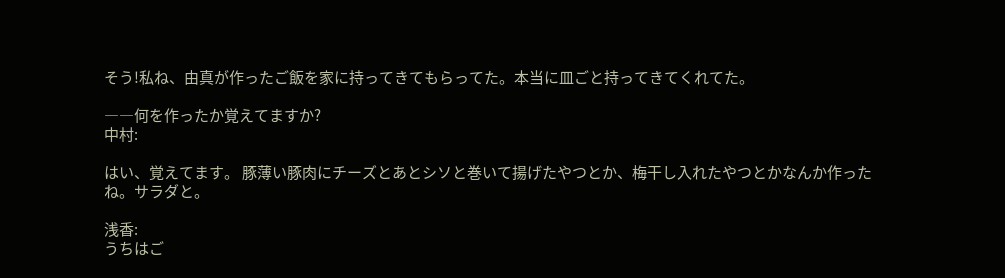そう!私ね、由真が作ったご飯を家に持ってきてもらってた。本当に皿ごと持ってきてくれてた。

――何を作ったか覚えてますか?
中村:

はい、覚えてます。 豚薄い豚肉にチーズとあとシソと巻いて揚げたやつとか、梅干し入れたやつとかなんか作ったね。サラダと。

浅香:
うちはご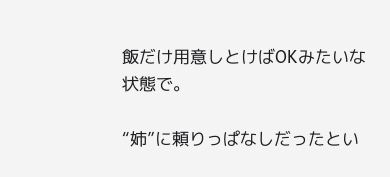飯だけ用意しとけばOKみたいな状態で。

“姉”に頼りっぱなしだったとい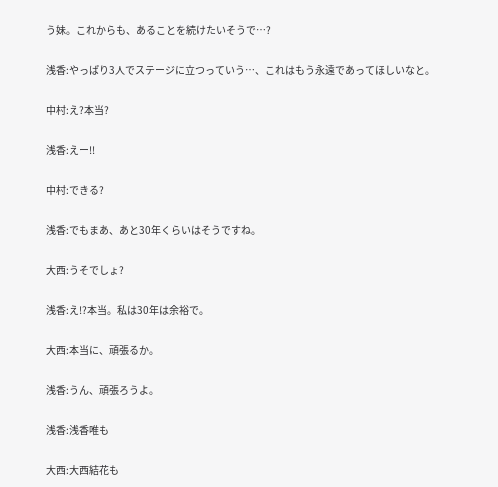う妹。これからも、あることを続けたいそうで…?

浅香:やっぱり3人でステージに立つっていう…、これはもう永遠であってほしいなと。

中村:え?本当?

浅香:えー!!

中村:できる?

浅香:でもまあ、あと30年くらいはそうですね。

大西:うそでしょ?

浅香:え!?本当。私は30年は余裕で。

大西:本当に、頑張るか。

浅香:うん、頑張ろうよ。

浅香:浅香唯も

大西:大西結花も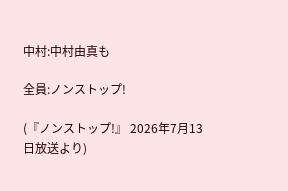中村:中村由真も

全員:ノンストップ!

(『ノンストップ!』 2026年7月13日放送より)